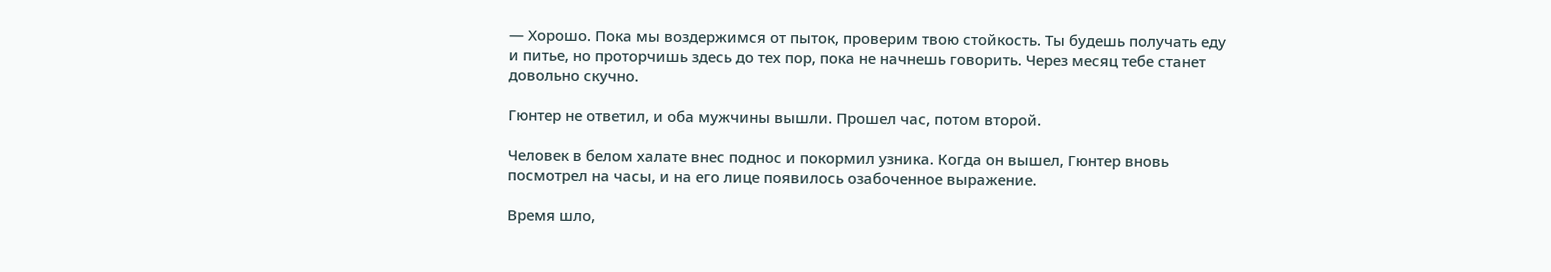— Хорошо. Пока мы воздержимся от пыток, проверим твою стойкость. Ты будешь получать еду и питье, но проторчишь здесь до тех пор, пока не начнешь говорить. Через месяц тебе станет довольно скучно.

Гюнтер не ответил, и оба мужчины вышли. Прошел час, потом второй.

Человек в белом халате внес поднос и покормил узника. Когда он вышел, Гюнтер вновь посмотрел на часы, и на его лице появилось озабоченное выражение.

Время шло,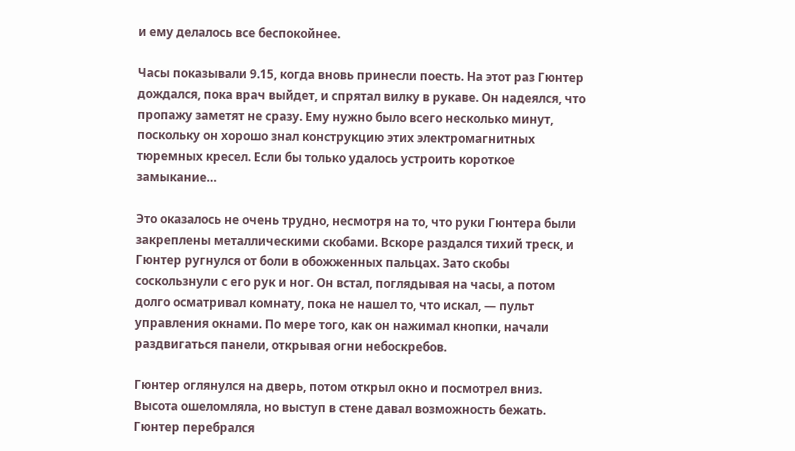и ему делалось все беспокойнее.

Часы показывали 9.15, когда вновь принесли поесть. На этот раз Гюнтер дождался, пока врач выйдет, и спрятал вилку в рукаве. Он надеялся, что пропажу заметят не сразу. Ему нужно было всего несколько минут, поскольку он хорошо знал конструкцию этих электромагнитных тюремных кресел. Если бы только удалось устроить короткое замыкание…

Это оказалось не очень трудно, несмотря на то, что руки Гюнтера были закреплены металлическими скобами. Вскоре раздался тихий треск, и Гюнтер ругнулся от боли в обожженных пальцах. Зато скобы соскользнули с его рук и ног. Он встал, поглядывая на часы, а потом долго осматривал комнату, пока не нашел то, что искал, — пульт управления окнами. По мере того, как он нажимал кнопки, начали раздвигаться панели, открывая огни небоскребов.

Гюнтер оглянулся на дверь, потом открыл окно и посмотрел вниз. Высота ошеломляла, но выступ в стене давал возможность бежать. Гюнтер перебрался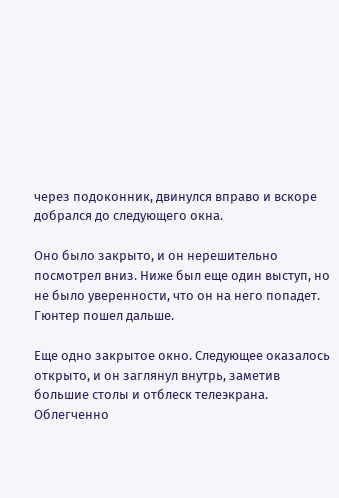через подоконник, двинулся вправо и вскоре добрался до следующего окна.

Оно было закрыто, и он нерешительно посмотрел вниз. Ниже был еще один выступ, но не было уверенности, что он на него попадет. Гюнтер пошел дальше.

Еще одно закрытое окно. Следующее оказалось открыто, и он заглянул внутрь, заметив большие столы и отблеск телеэкрана. Облегченно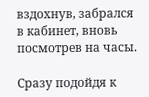вздохнув, забрался в кабинет, вновь посмотрев на часы.

Сразу подойдя к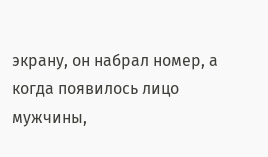экрану, он набрал номер, а когда появилось лицо мужчины,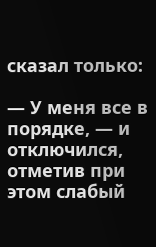сказал только:

— У меня все в порядке, — и отключился, отметив при этом слабый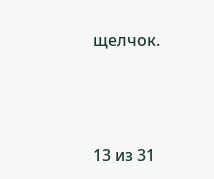щелчок.



13 из 31